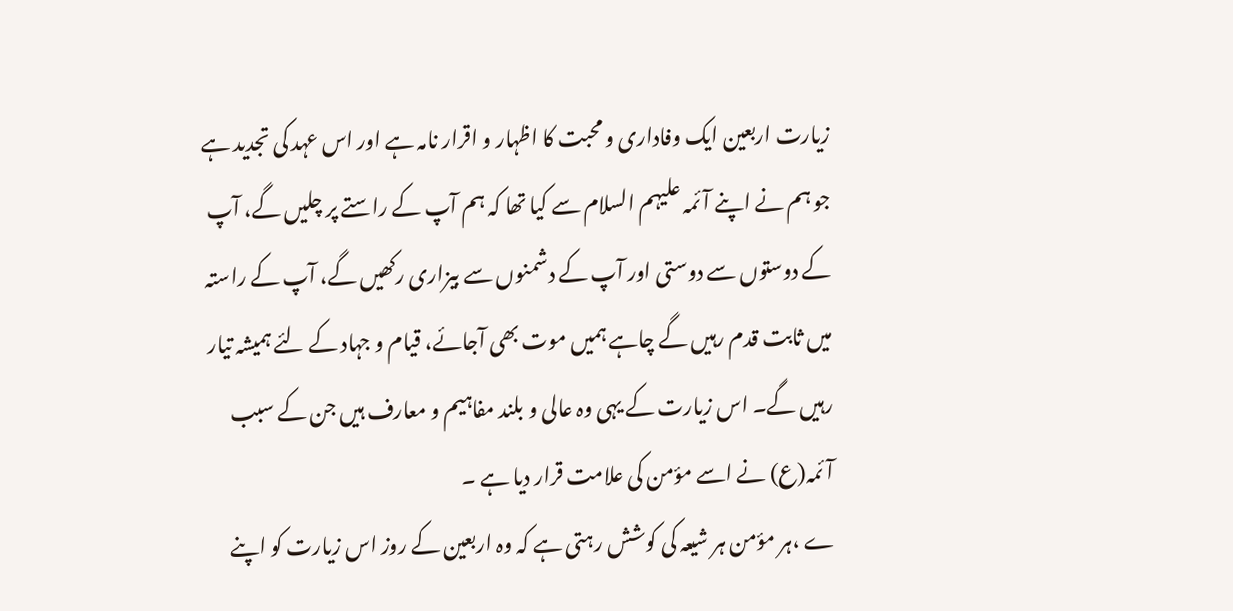زیارت اربعین ایک وفاداری و محبت کا اظہار و اقرار نامہ ہے اور اس عہد کی تجدید ہے جو ہم نے اپنے آئمہ علیہم السلام سے کیا تھا کہ ہم آپ کے راستے پر چلیں گے، آپ کے دوستوں سے دوستی اور آپ کے دشمنوں سے بیزاری رکھیں گے، آپ کے راستہ میں ثابت قدم رہیں گے چاہے ہمیں موت بھی آجائے، قیام و جہاد کے لئے ہمیشہ تیار رہیں گے۔ اس زیارت کے یہی وہ عالی و بلند مفاہیم و معارف ہیں جن کے سبب آئمہ(ع) نے اسے مؤمن کی علامت قرار دیا ہے ۔
ے ،ہر مؤمن ہر شیعہ کی کوشش رہتی ہے کہ وہ اربعین کے روز اس زیارت کو اپنے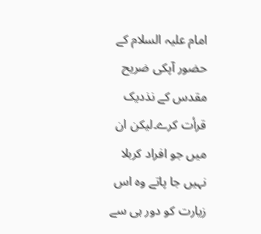امام علیہ السلام کے حضور آپکی ضریح مقدس کے نذدیک قرأت کرے۔لیکن ان میں جو افراد کربلا نہیں جا پاتے وہ اس زیارت کو دور ہی سے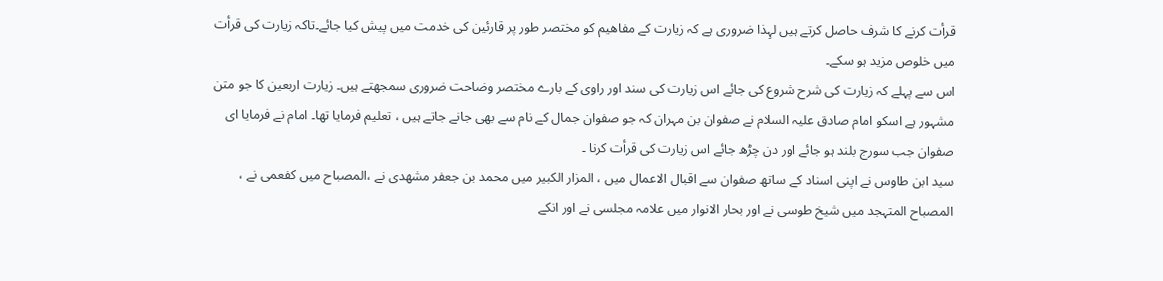قرأت کرنے کا شرف حاصل کرتے ہیں لہِذا ضروری ہے کہ زیارت کے مفاھیم کو مختصر طور پر قارئین کی خدمت میں پیش کیا جائے۔تاکہ زیارت کی قرأت میں خلوص مزید ہو سکے۔
اس سے پہلے کہ زیارت کی شرح شروع کی جائے اس زیارت کی سند اور راوی کے بارے مختصر وضاحت ضروری سمجھتے ہیں۔ زیارت اربعین کا جو متن مشہور ہے اسکو امام صادق علیہ السلام نے صفوان بن مہران کہ جو صفوان جمال کے نام سے بھی جانے جاتے ہیں ، تعلیم فرمایا تھا۔ امام نے فرمایا ای صفوان جب سورج بلند ہو جائے اور دن چڑھ جائے اس زیارت کی قرأت کرنا ۔
سید ابن طاوس نے اپنی اسناد کے ساتھ صفوان سے اقبال الاعمال میں ، المزار الکبیر میں محمد بن جعفر مشھدی نے ،المصباح میں کفعمی نے ، المصباح المتہجد میں شیخ طوسی نے اور بحار الانوار میں علامہ مجلسی نے اور انکے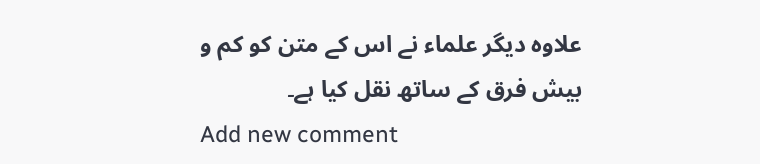علاوہ دیگر علماء نے اس کے متن کو کم و بیش فرق کے ساتھ نقل کیا ہے۔
Add new comment